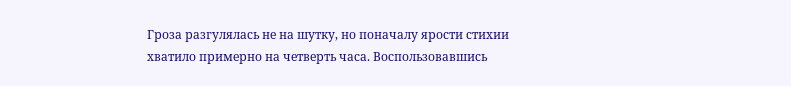Гроза разгулялась не на шутку, но поначалу ярости стихии хватило примерно на четверть часа. Воспользовавшись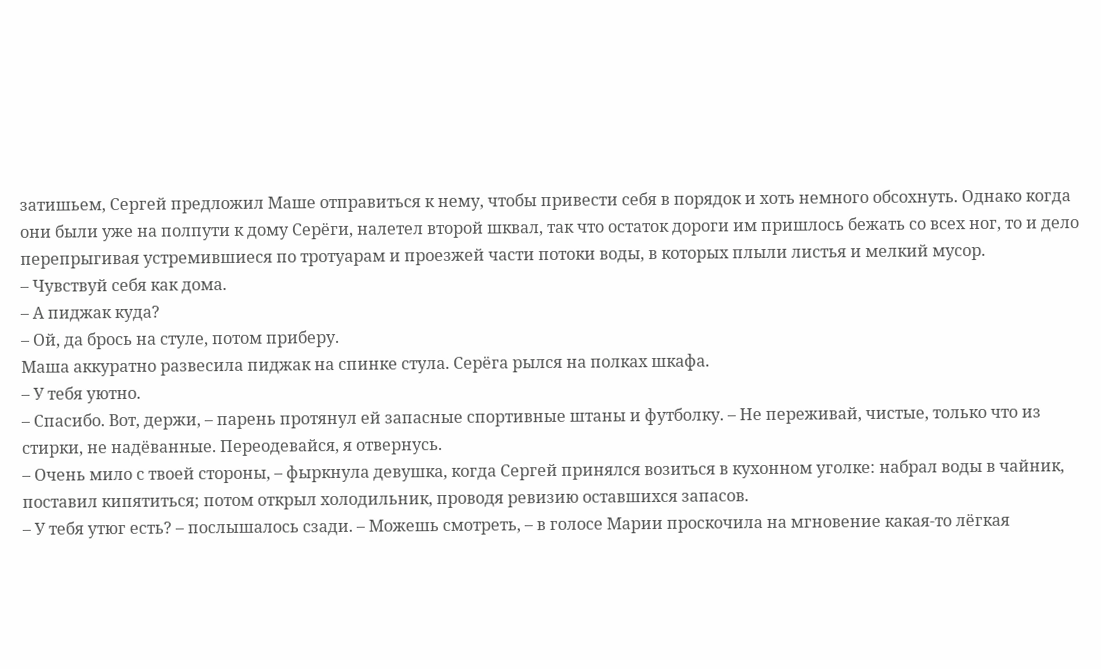затишьем, Сергей предложил Маше отправиться к нему, чтобы привести себя в порядок и хоть немного обсохнуть. Однако когда они были уже на полпути к дому Серёги, налетел второй шквал, так что остаток дороги им пришлось бежать со всех ног, то и дело перепрыгивая устремившиеся по тротуарам и проезжей части потоки воды, в которых плыли листья и мелкий мусор.
– Чувствуй себя как дома.
– А пиджак куда?
– Ой, да брось на стуле, потом приберу.
Маша аккуратно развесила пиджак на спинке стула. Серёга рылся на полках шкафа.
– У тебя уютно.
– Спасибо. Вот, держи, – парень протянул ей запасные спортивные штаны и футболку. – Не переживай, чистые, только что из стирки, не надёванные. Переодевайся, я отвернусь.
– Очень мило с твоей стороны, – фыркнула девушка, когда Сергей принялся возиться в кухонном уголке: набрал воды в чайник, поставил кипятиться; потом открыл холодильник, проводя ревизию оставшихся запасов.
– У тебя утюг есть? – послышалось сзади. – Можешь смотреть, – в голосе Марии проскочила на мгновение какая-то лёгкая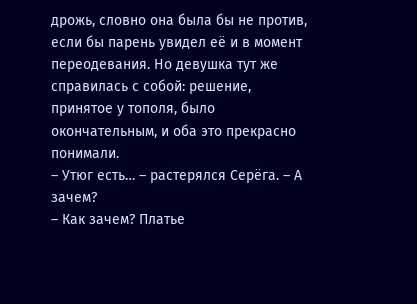дрожь, словно она была бы не против, если бы парень увидел её и в момент переодевания. Но девушка тут же справилась с собой: решение, принятое у тополя, было окончательным, и оба это прекрасно понимали.
– Утюг есть… – растерялся Серёга. – А зачем?
– Как зачем? Платье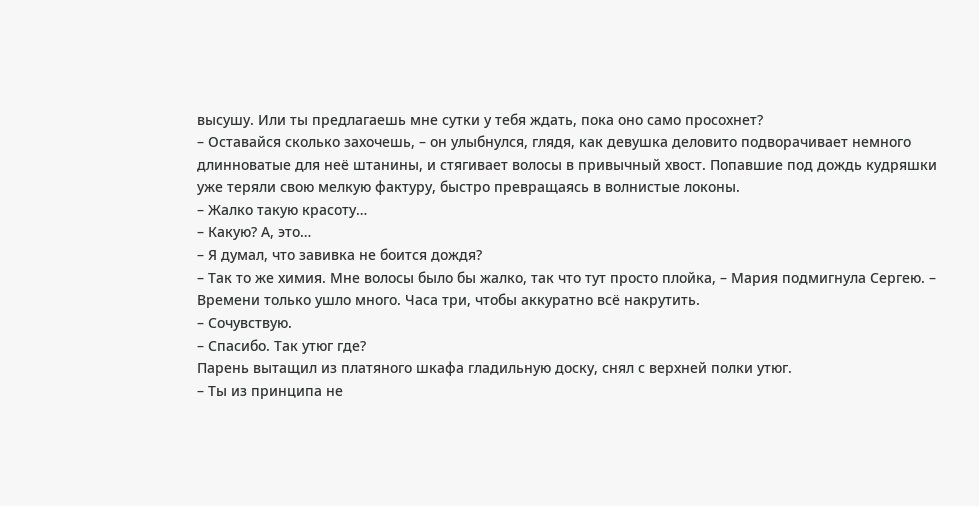высушу. Или ты предлагаешь мне сутки у тебя ждать, пока оно само просохнет?
– Оставайся сколько захочешь, – он улыбнулся, глядя, как девушка деловито подворачивает немного длинноватые для неё штанины, и стягивает волосы в привычный хвост. Попавшие под дождь кудряшки уже теряли свою мелкую фактуру, быстро превращаясь в волнистые локоны.
– Жалко такую красоту…
– Какую? А, это…
– Я думал, что завивка не боится дождя?
– Так то же химия. Мне волосы было бы жалко, так что тут просто плойка, – Мария подмигнула Сергею. – Времени только ушло много. Часа три, чтобы аккуратно всё накрутить.
– Сочувствую.
– Спасибо. Так утюг где?
Парень вытащил из платяного шкафа гладильную доску, снял с верхней полки утюг.
– Ты из принципа не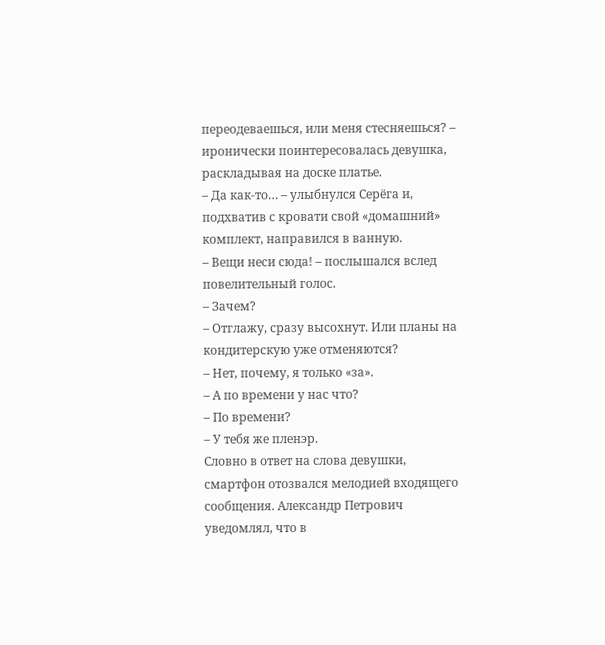переодеваешься, или меня стесняешься? – иронически поинтересовалась девушка, раскладывая на доске платье.
– Да как-то… – улыбнулся Серёга и, подхватив с кровати свой «домашний» комплект, направился в ванную.
– Вещи неси сюда! – послышался вслед повелительный голос.
– Зачем?
– Отглажу, сразу высохнут. Или планы на кондитерскую уже отменяются?
– Нет, почему, я только «за».
– А по времени у нас что?
– По времени?
– У тебя же пленэр.
Словно в ответ на слова девушки, смартфон отозвался мелодией входящего сообщения. Александр Петрович уведомлял, что в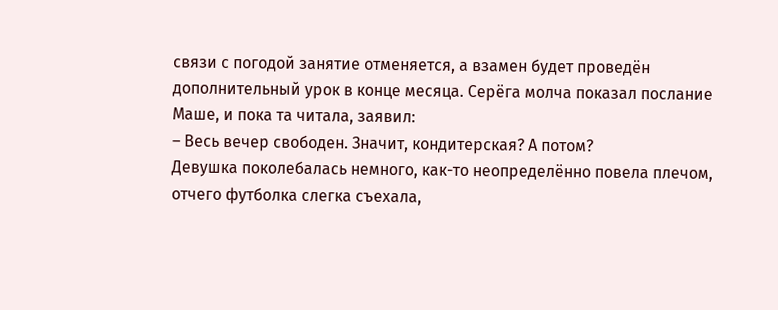связи с погодой занятие отменяется, а взамен будет проведён дополнительный урок в конце месяца. Серёга молча показал послание Маше, и пока та читала, заявил:
– Весь вечер свободен. Значит, кондитерская? А потом?
Девушка поколебалась немного, как-то неопределённо повела плечом, отчего футболка слегка съехала,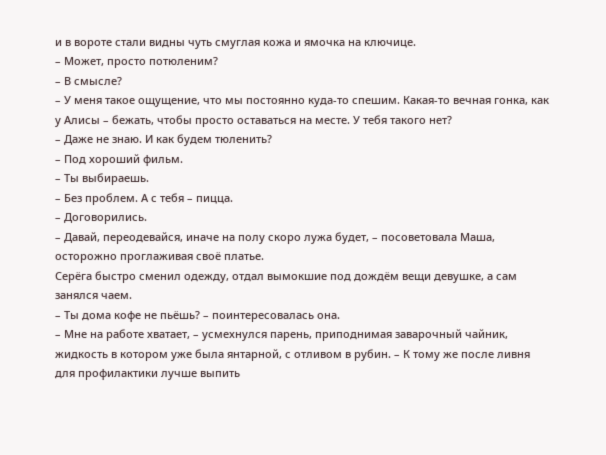и в вороте стали видны чуть смуглая кожа и ямочка на ключице.
– Может, просто потюленим?
– В смысле?
– У меня такое ощущение, что мы постоянно куда-то спешим. Какая-то вечная гонка, как у Алисы – бежать, чтобы просто оставаться на месте. У тебя такого нет?
– Даже не знаю. И как будем тюленить?
– Под хороший фильм.
– Ты выбираешь.
– Без проблем. А с тебя – пицца.
– Договорились.
– Давай, переодевайся, иначе на полу скоро лужа будет, – посоветовала Маша, осторожно проглаживая своё платье.
Серёга быстро сменил одежду, отдал вымокшие под дождём вещи девушке, а сам занялся чаем.
– Ты дома кофе не пьёшь? – поинтересовалась она.
– Мне на работе хватает, – усмехнулся парень, приподнимая заварочный чайник, жидкость в котором уже была янтарной, с отливом в рубин. – К тому же после ливня для профилактики лучше выпить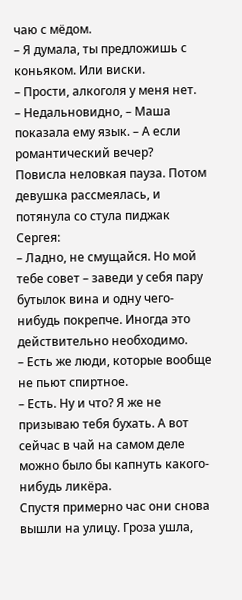чаю с мёдом.
– Я думала, ты предложишь с коньяком. Или виски.
– Прости, алкоголя у меня нет.
– Недальновидно, – Маша показала ему язык. – А если романтический вечер?
Повисла неловкая пауза. Потом девушка рассмеялась, и потянула со стула пиджак Сергея:
– Ладно, не смущайся. Но мой тебе совет – заведи у себя пару бутылок вина и одну чего-нибудь покрепче. Иногда это действительно необходимо.
– Есть же люди, которые вообще не пьют спиртное.
– Есть. Ну и что? Я же не призываю тебя бухать. А вот сейчас в чай на самом деле можно было бы капнуть какого-нибудь ликёра.
Спустя примерно час они снова вышли на улицу. Гроза ушла,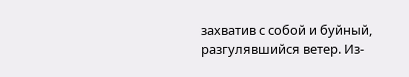захватив с собой и буйный, разгулявшийся ветер. Из-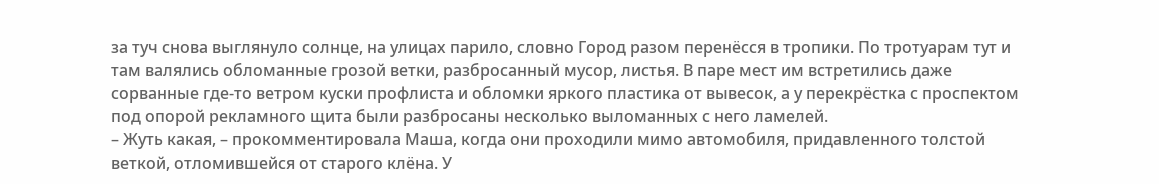за туч снова выглянуло солнце, на улицах парило, словно Город разом перенёсся в тропики. По тротуарам тут и там валялись обломанные грозой ветки, разбросанный мусор, листья. В паре мест им встретились даже сорванные где-то ветром куски профлиста и обломки яркого пластика от вывесок, а у перекрёстка с проспектом под опорой рекламного щита были разбросаны несколько выломанных с него ламелей.
– Жуть какая, – прокомментировала Маша, когда они проходили мимо автомобиля, придавленного толстой веткой, отломившейся от старого клёна. У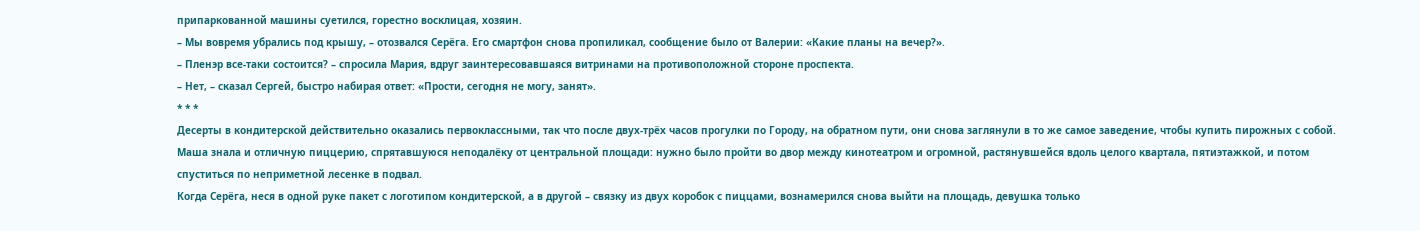припаркованной машины суетился, горестно восклицая, хозяин.
– Мы вовремя убрались под крышу, – отозвался Серёга. Его смартфон снова пропиликал, сообщение было от Валерии: «Какие планы на вечер?».
– Пленэр все-таки состоится? – спросила Мария, вдруг заинтересовавшаяся витринами на противоположной стороне проспекта.
– Нет, – сказал Сергей, быстро набирая ответ: «Прости, сегодня не могу, занят».
* * *
Десерты в кондитерской действительно оказались первоклассными, так что после двух-трёх часов прогулки по Городу, на обратном пути, они снова заглянули в то же самое заведение, чтобы купить пирожных с собой. Маша знала и отличную пиццерию, спрятавшуюся неподалёку от центральной площади: нужно было пройти во двор между кинотеатром и огромной, растянувшейся вдоль целого квартала, пятиэтажкой, и потом спуститься по неприметной лесенке в подвал.
Когда Серёга, неся в одной руке пакет с логотипом кондитерской, а в другой – связку из двух коробок с пиццами, вознамерился снова выйти на площадь, девушка только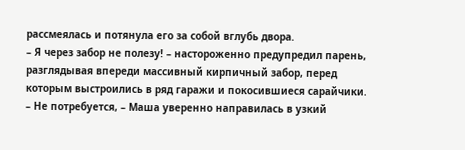рассмеялась и потянула его за собой вглубь двора.
– Я через забор не полезу! – настороженно предупредил парень, разглядывая впереди массивный кирпичный забор, перед которым выстроились в ряд гаражи и покосившиеся сарайчики.
– Не потребуется, – Маша уверенно направилась в узкий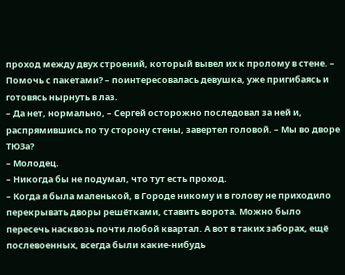проход между двух строений, который вывел их к пролому в стене. – Помочь с пакетами? – поинтересовалась девушка, уже пригибаясь и готовясь нырнуть в лаз.
– Да нет, нормально, – Сергей осторожно последовал за ней и, распрямившись по ту сторону стены, завертел головой. – Мы во дворе ТЮЗа?
– Молодец.
– Никогда бы не подумал, что тут есть проход.
– Когда я была маленькой, в Городе никому и в голову не приходило перекрывать дворы решётками, ставить ворота. Можно было пересечь насквозь почти любой квартал. А вот в таких заборах, ещё послевоенных, всегда были какие-нибудь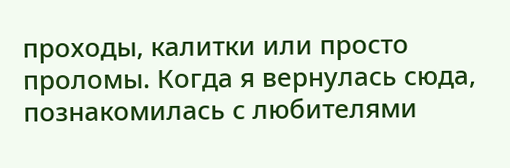проходы, калитки или просто проломы. Когда я вернулась сюда, познакомилась с любителями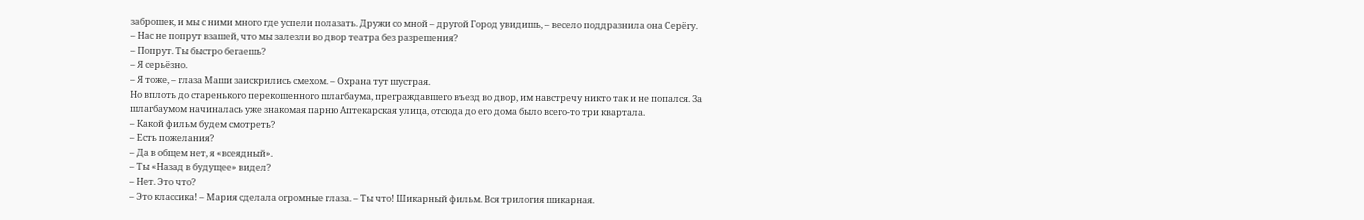заброшек, и мы с ними много где успели полазать. Дружи со мной – другой Город увидишь, – весело поддразнила она Серёгу.
– Нас не попрут взашей, что мы залезли во двор театра без разрешения?
– Попрут. Ты быстро бегаешь?
– Я серьёзно.
– Я тоже, – глаза Маши заискрились смехом. – Охрана тут шустрая.
Но вплоть до старенького перекошенного шлагбаума, преграждавшего въезд во двор, им навстречу никто так и не попался. За шлагбаумом начиналась уже знакомая парню Аптекарская улица, отсюда до его дома было всего-то три квартала.
– Какой фильм будем смотреть?
– Есть пожелания?
– Да в общем нет, я «всеядный».
– Ты «Назад в будущее» видел?
– Нет. Это что?
– Это классика! – Мария сделала огромные глаза. – Ты что! Шикарный фильм. Вся трилогия шикарная.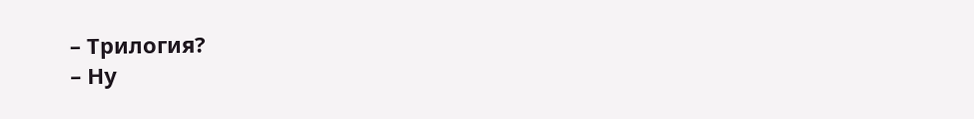– Трилогия?
– Ну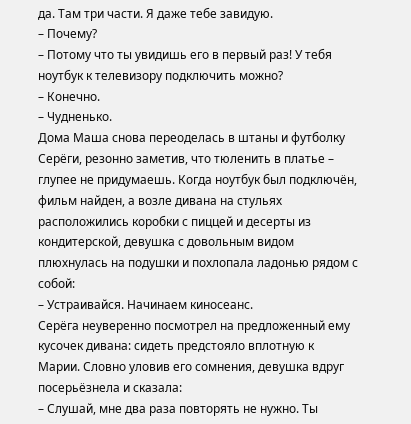да. Там три части. Я даже тебе завидую.
– Почему?
– Потому что ты увидишь его в первый раз! У тебя ноутбук к телевизору подключить можно?
– Конечно.
– Чудненько.
Дома Маша снова переоделась в штаны и футболку Серёги, резонно заметив, что тюленить в платье – глупее не придумаешь. Когда ноутбук был подключён, фильм найден, а возле дивана на стульях расположились коробки с пиццей и десерты из кондитерской, девушка с довольным видом плюхнулась на подушки и похлопала ладонью рядом с собой:
– Устраивайся. Начинаем киносеанс.
Серёга неуверенно посмотрел на предложенный ему кусочек дивана: сидеть предстояло вплотную к Марии. Словно уловив его сомнения, девушка вдруг посерьёзнела и сказала:
– Слушай, мне два раза повторять не нужно. Ты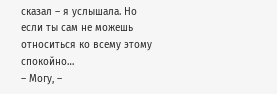сказал – я услышала. Но если ты сам не можешь относиться ко всему этому спокойно…
– Могу, –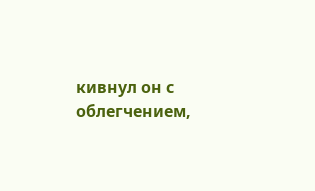кивнул он с облегчением,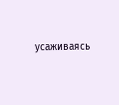усаживаясь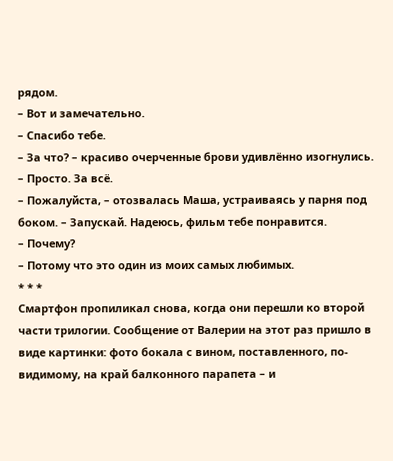рядом.
– Вот и замечательно.
– Спасибо тебе.
– За что? – красиво очерченные брови удивлённо изогнулись.
– Просто. За всё.
– Пожалуйста, – отозвалась Маша, устраиваясь у парня под боком. – Запускай. Надеюсь, фильм тебе понравится.
– Почему?
– Потому что это один из моих самых любимых.
* * *
Смартфон пропиликал снова, когда они перешли ко второй части трилогии. Сообщение от Валерии на этот раз пришло в виде картинки: фото бокала с вином, поставленного, по-видимому, на край балконного парапета – и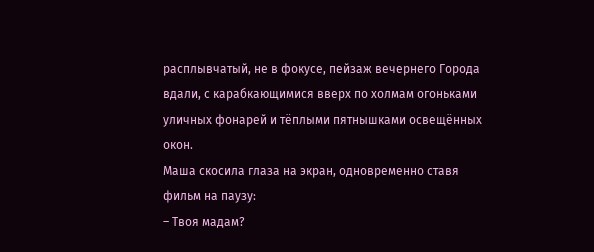расплывчатый, не в фокусе, пейзаж вечернего Города вдали, с карабкающимися вверх по холмам огоньками уличных фонарей и тёплыми пятнышками освещённых окон.
Маша скосила глаза на экран, одновременно ставя фильм на паузу:
– Твоя мадам?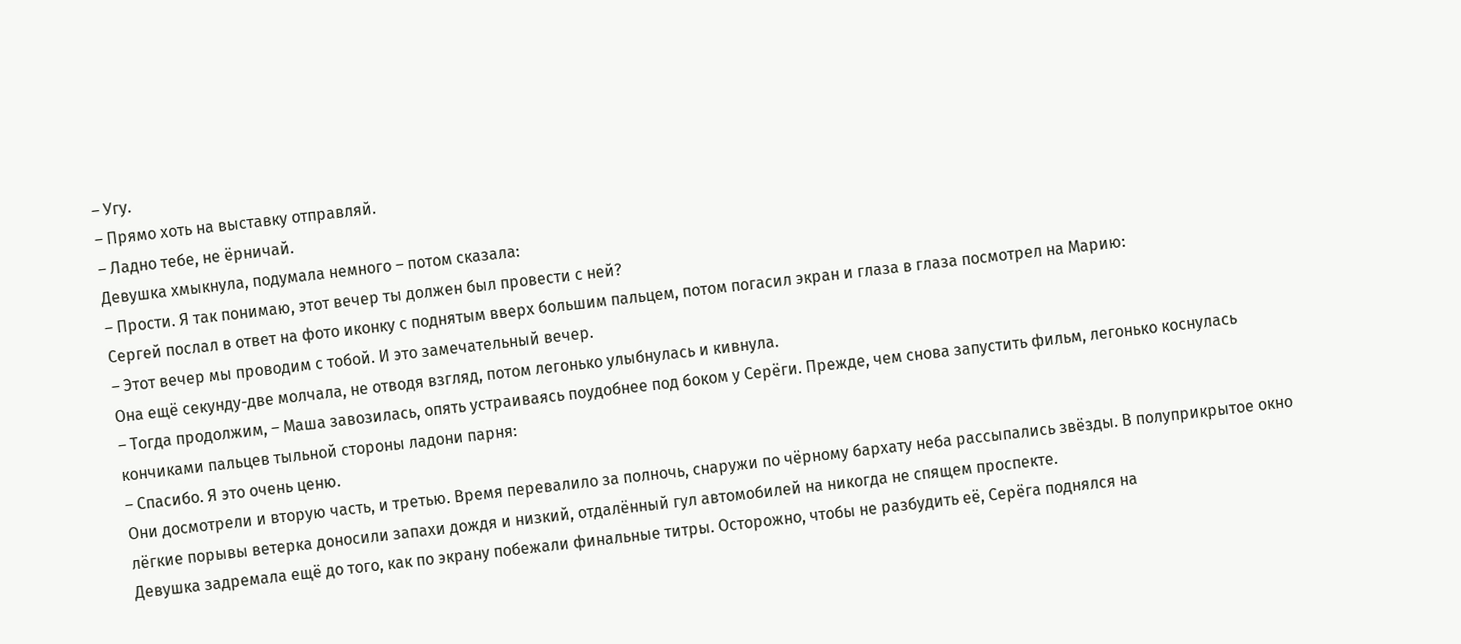– Угу.
– Прямо хоть на выставку отправляй.
– Ладно тебе, не ёрничай.
Девушка хмыкнула, подумала немного – потом сказала:
– Прости. Я так понимаю, этот вечер ты должен был провести с ней?
Сергей послал в ответ на фото иконку с поднятым вверх большим пальцем, потом погасил экран и глаза в глаза посмотрел на Марию:
– Этот вечер мы проводим с тобой. И это замечательный вечер.
Она ещё секунду-две молчала, не отводя взгляд, потом легонько улыбнулась и кивнула.
– Тогда продолжим, – Маша завозилась, опять устраиваясь поудобнее под боком у Серёги. Прежде, чем снова запустить фильм, легонько коснулась кончиками пальцев тыльной стороны ладони парня:
– Спасибо. Я это очень ценю.
Они досмотрели и вторую часть, и третью. Время перевалило за полночь, снаружи по чёрному бархату неба рассыпались звёзды. В полуприкрытое окно лёгкие порывы ветерка доносили запахи дождя и низкий, отдалённый гул автомобилей на никогда не спящем проспекте.
Девушка задремала ещё до того, как по экрану побежали финальные титры. Осторожно, чтобы не разбудить её, Серёга поднялся на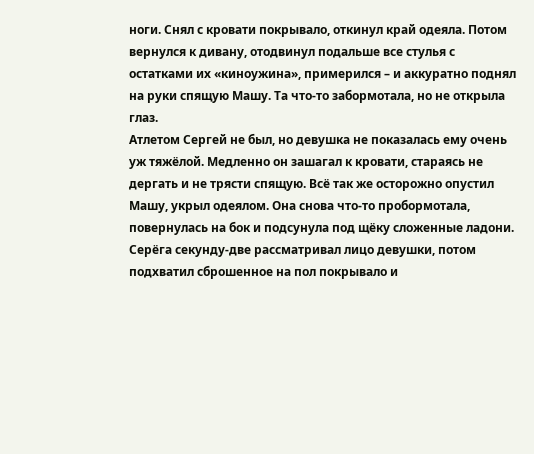ноги. Снял с кровати покрывало, откинул край одеяла. Потом вернулся к дивану, отодвинул подальше все стулья с остатками их «киноужина», примерился – и аккуратно поднял на руки спящую Машу. Та что-то забормотала, но не открыла глаз.
Атлетом Сергей не был, но девушка не показалась ему очень уж тяжёлой. Медленно он зашагал к кровати, стараясь не дергать и не трясти спящую. Всё так же осторожно опустил Машу, укрыл одеялом. Она снова что-то пробормотала, повернулась на бок и подсунула под щёку сложенные ладони. Серёга секунду-две рассматривал лицо девушки, потом подхватил сброшенное на пол покрывало и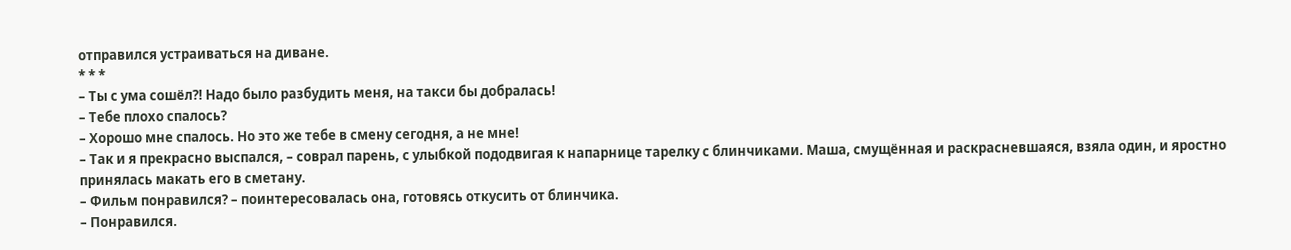отправился устраиваться на диване.
* * *
– Ты с ума сошёл?! Надо было разбудить меня, на такси бы добралась!
– Тебе плохо спалось?
– Хорошо мне спалось. Но это же тебе в смену сегодня, а не мне!
– Так и я прекрасно выспался, – соврал парень, с улыбкой пододвигая к напарнице тарелку с блинчиками. Маша, смущённая и раскрасневшаяся, взяла один, и яростно принялась макать его в сметану.
– Фильм понравился? – поинтересовалась она, готовясь откусить от блинчика.
– Понравился.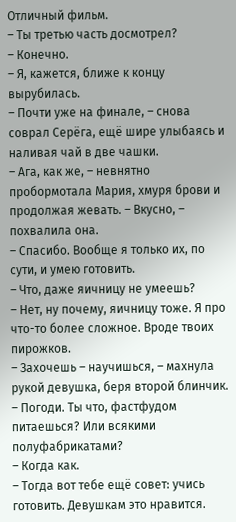Отличный фильм.
– Ты третью часть досмотрел?
– Конечно.
– Я, кажется, ближе к концу вырубилась.
– Почти уже на финале, – снова соврал Серёга, ещё шире улыбаясь и наливая чай в две чашки.
– Ага, как же, – невнятно пробормотала Мария, хмуря брови и продолжая жевать. – Вкусно, – похвалила она.
– Спасибо. Вообще я только их, по сути, и умею готовить.
– Что, даже яичницу не умеешь?
– Нет, ну почему, яичницу тоже. Я про что-то более сложное. Вроде твоих пирожков.
– Захочешь – научишься, – махнула рукой девушка, беря второй блинчик. – Погоди. Ты что, фастфудом питаешься? Или всякими полуфабрикатами?
– Когда как.
– Тогда вот тебе ещё совет: учись готовить. Девушкам это нравится.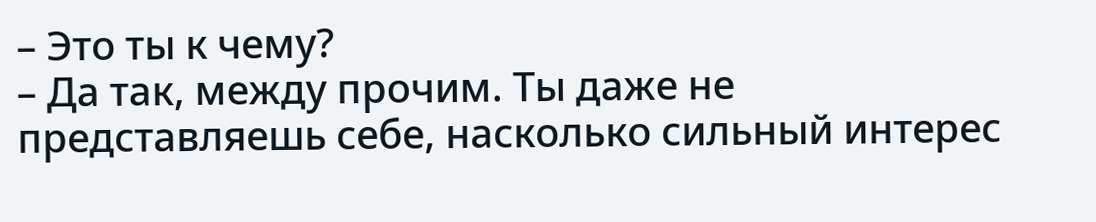– Это ты к чему?
– Да так, между прочим. Ты даже не представляешь себе, насколько сильный интерес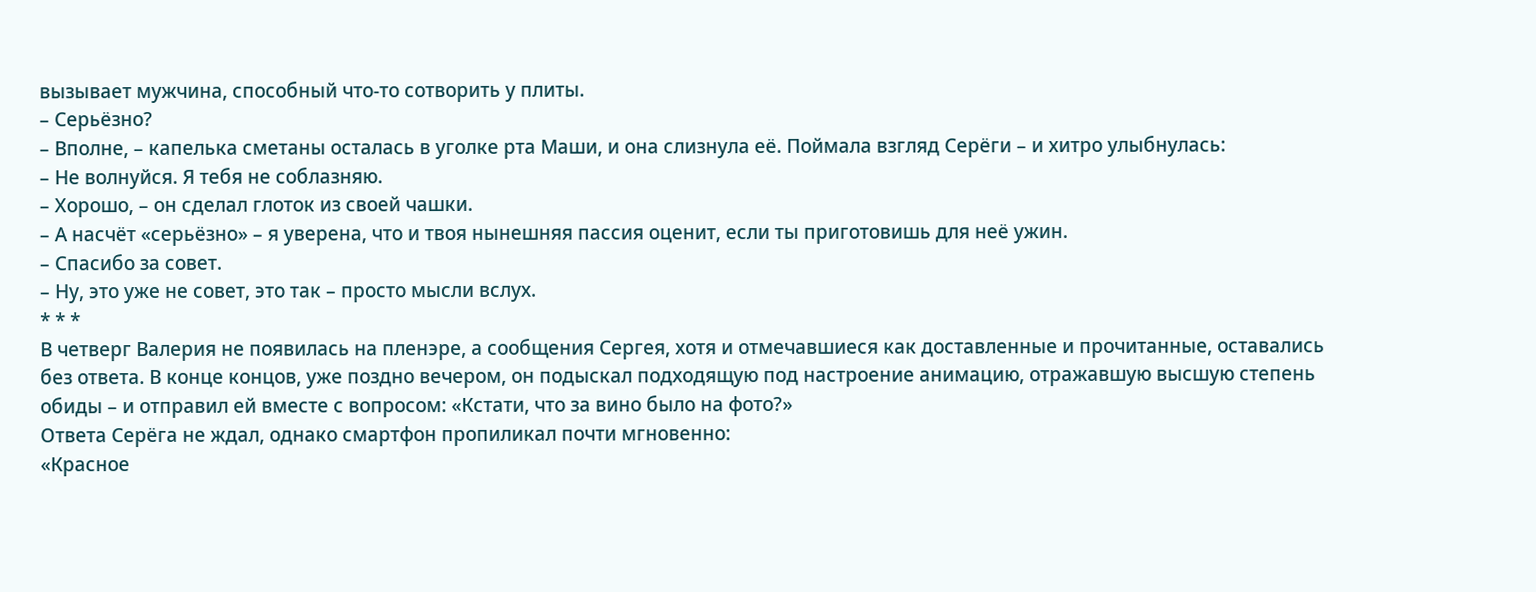вызывает мужчина, способный что-то сотворить у плиты.
– Серьёзно?
– Вполне, – капелька сметаны осталась в уголке рта Маши, и она слизнула её. Поймала взгляд Серёги – и хитро улыбнулась:
– Не волнуйся. Я тебя не соблазняю.
– Хорошо, – он сделал глоток из своей чашки.
– А насчёт «серьёзно» – я уверена, что и твоя нынешняя пассия оценит, если ты приготовишь для неё ужин.
– Спасибо за совет.
– Ну, это уже не совет, это так – просто мысли вслух.
* * *
В четверг Валерия не появилась на пленэре, а сообщения Сергея, хотя и отмечавшиеся как доставленные и прочитанные, оставались без ответа. В конце концов, уже поздно вечером, он подыскал подходящую под настроение анимацию, отражавшую высшую степень обиды – и отправил ей вместе с вопросом: «Кстати, что за вино было на фото?»
Ответа Серёга не ждал, однако смартфон пропиликал почти мгновенно:
«Красное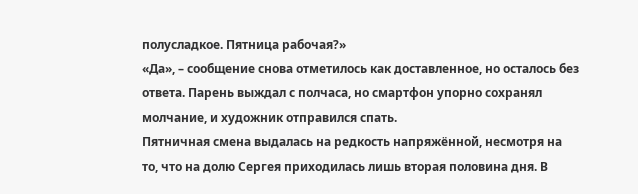полусладкое. Пятница рабочая?»
«Да», – сообщение снова отметилось как доставленное, но осталось без ответа. Парень выждал с полчаса, но смартфон упорно сохранял молчание, и художник отправился спать.
Пятничная смена выдалась на редкость напряжённой, несмотря на то, что на долю Сергея приходилась лишь вторая половина дня. В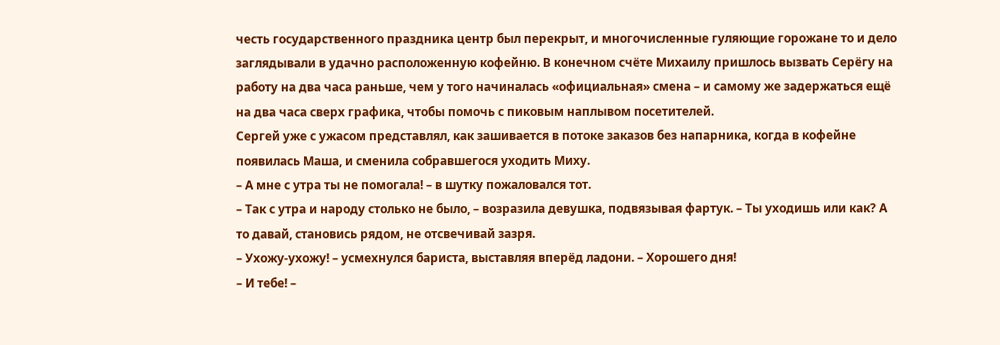честь государственного праздника центр был перекрыт, и многочисленные гуляющие горожане то и дело заглядывали в удачно расположенную кофейню. В конечном счёте Михаилу пришлось вызвать Серёгу на работу на два часа раньше, чем у того начиналась «официальная» смена – и самому же задержаться ещё на два часа сверх графика, чтобы помочь с пиковым наплывом посетителей.
Сергей уже с ужасом представлял, как зашивается в потоке заказов без напарника, когда в кофейне появилась Маша, и сменила собравшегося уходить Миху.
– А мне с утра ты не помогала! – в шутку пожаловался тот.
– Так с утра и народу столько не было, – возразила девушка, подвязывая фартук. – Ты уходишь или как? А то давай, становись рядом, не отсвечивай зазря.
– Ухожу-ухожу! – усмехнулся бариста, выставляя вперёд ладони. – Хорошего дня!
– И тебе! –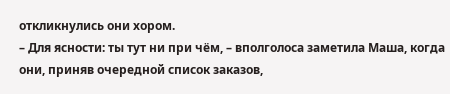откликнулись они хором.
– Для ясности: ты тут ни при чём, – вполголоса заметила Маша, когда они, приняв очередной список заказов,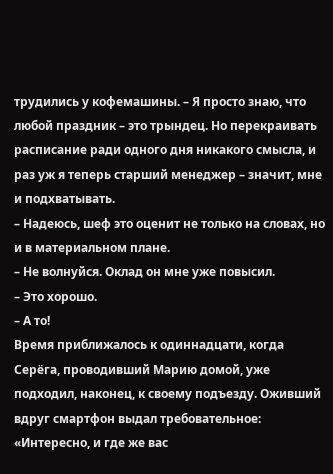трудились у кофемашины. – Я просто знаю, что любой праздник – это трындец. Но перекраивать расписание ради одного дня никакого смысла, и раз уж я теперь старший менеджер – значит, мне и подхватывать.
– Надеюсь, шеф это оценит не только на словах, но и в материальном плане.
– Не волнуйся. Оклад он мне уже повысил.
– Это хорошо.
– А то!
Время приближалось к одиннадцати, когда Серёга, проводивший Марию домой, уже подходил, наконец, к своему подъезду. Оживший вдруг смартфон выдал требовательное:
«Интересно, и где же вас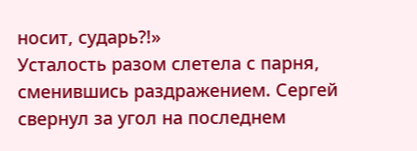носит, сударь?!»
Усталость разом слетела с парня, сменившись раздражением. Сергей свернул за угол на последнем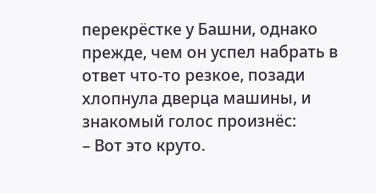перекрёстке у Башни, однако прежде, чем он успел набрать в ответ что-то резкое, позади хлопнула дверца машины, и знакомый голос произнёс:
– Вот это круто.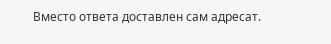Вместо ответа доставлен сам адресат.